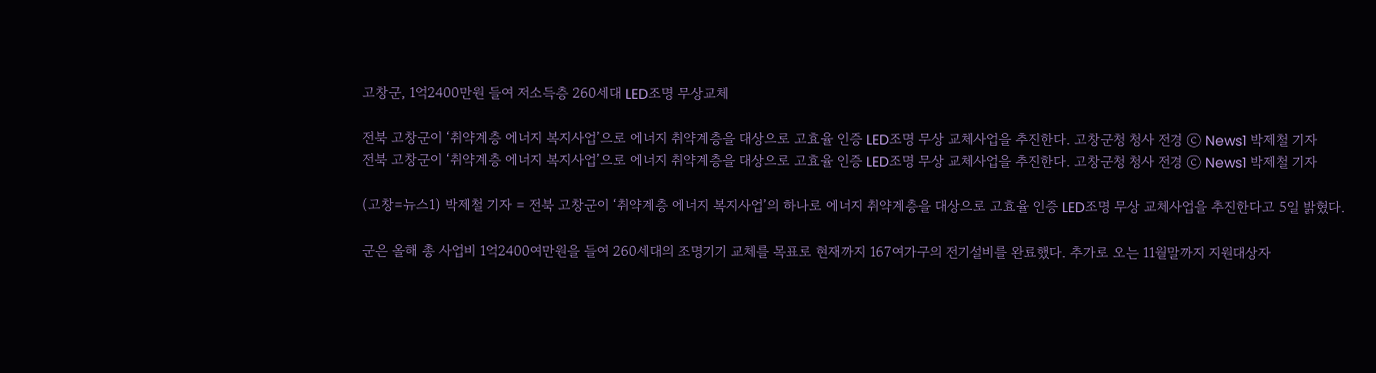고창군, 1억2400만원 들여 저소득층 260세대 LED조명 무상교체

전북 고창군이 ‘취약계층 에너지 복지사업’으로 에너지 취약계층을 대상으로 고효율 인증 LED조명 무상 교체사업을 추진한다. 고창군청 청사 전경 ⓒ News1 박제철 기자
전북 고창군이 ‘취약계층 에너지 복지사업’으로 에너지 취약계층을 대상으로 고효율 인증 LED조명 무상 교체사업을 추진한다. 고창군청 청사 전경 ⓒ News1 박제철 기자

(고창=뉴스1) 박제철 기자 = 전북 고창군이 ‘취약계층 에너지 복지사업’의 하나로 에너지 취약계층을 대상으로 고효율 인증 LED조명 무상 교체사업을 추진한다고 5일 밝혔다.

군은 올해 총 사업비 1억2400여만원을 들여 260세대의 조명기기 교체를 목표로 현재까지 167여가구의 전기설비를 완료했다. 추가로 오는 11월말까지 지원대상자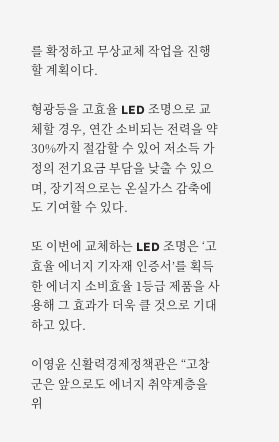를 확정하고 무상교체 작업을 진행할 계획이다.

형광등을 고효율 LED 조명으로 교체할 경우, 연간 소비되는 전력을 약 30%까지 절감할 수 있어 저소득 가정의 전기요금 부담을 낮출 수 있으며, 장기적으로는 온실가스 감축에도 기여할 수 있다.

또 이번에 교체하는 LED 조명은 ‘고효율 에너지 기자재 인증서’를 획득한 에너지 소비효율 1등급 제품을 사용해 그 효과가 더욱 클 것으로 기대하고 있다.

이영윤 신활력경제정책관은 “고창군은 앞으로도 에너지 취약계층을 위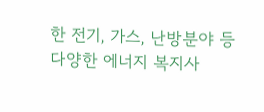한 전기, 가스, 난방분야 등 다양한 에너지 복지사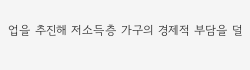업을 추진해 저소득층 가구의 경제적 부담을 덜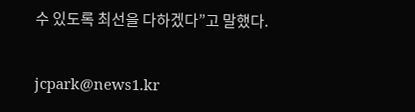수 있도록 최선을 다하겠다”고 말했다.

jcpark@news1.kr